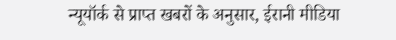न्यूयॉर्क से प्राप्त खबरों के अनुसार, ईरानी मीडिया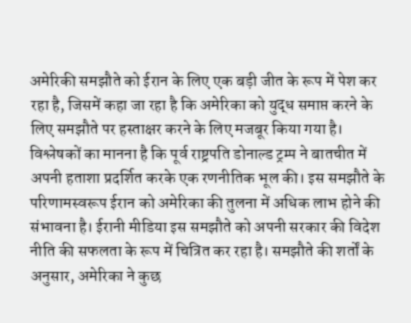अमेरिकी समझौते को ईरान के लिए एक बड़ी जीत के रूप में पेश कर रहा है, जिसमें कहा जा रहा है कि अमेरिका को युद्ध समाप्त करने के लिए समझौते पर हस्ताक्षर करने के लिए मजबूर किया गया है। विश्लेषकों का मानना है कि पूर्व राष्ट्रपति डोनाल्ड ट्रम्प ने बातचीत में अपनी हताशा प्रदर्शित करके एक रणनीतिक भूल की। इस समझौते के परिणामस्वरूप ईरान को अमेरिका की तुलना में अधिक लाभ होने की संभावना है। ईरानी मीडिया इस समझौते को अपनी सरकार की विदेश नीति की सफलता के रूप में चित्रित कर रहा है। समझौते की शर्तों के अनुसार, अमेरिका ने कुछ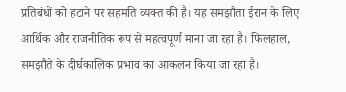प्रतिबंधों को हटाने पर सहमति व्यक्त की है। यह समझौता ईरान के लिए आर्थिक और राजनीतिक रूप से महत्वपूर्ण माना जा रहा है। फिलहाल, समझौते के दीर्घकालिक प्रभाव का आकलन किया जा रहा है।